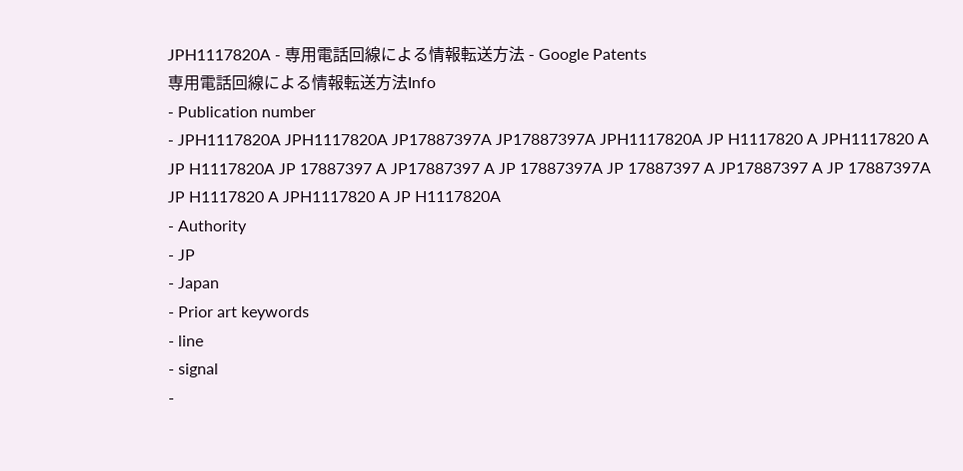JPH1117820A - 専用電話回線による情報転送方法 - Google Patents
専用電話回線による情報転送方法Info
- Publication number
- JPH1117820A JPH1117820A JP17887397A JP17887397A JPH1117820A JP H1117820 A JPH1117820 A JP H1117820A JP 17887397 A JP17887397 A JP 17887397A JP 17887397 A JP17887397 A JP 17887397A JP H1117820 A JPH1117820 A JP H1117820A
- Authority
- JP
- Japan
- Prior art keywords
- line
- signal
-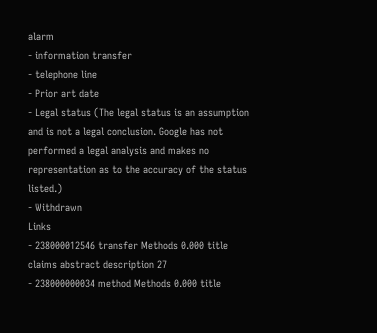alarm
- information transfer
- telephone line
- Prior art date
- Legal status (The legal status is an assumption and is not a legal conclusion. Google has not performed a legal analysis and makes no representation as to the accuracy of the status listed.)
- Withdrawn
Links
- 238000012546 transfer Methods 0.000 title claims abstract description 27
- 238000000034 method Methods 0.000 title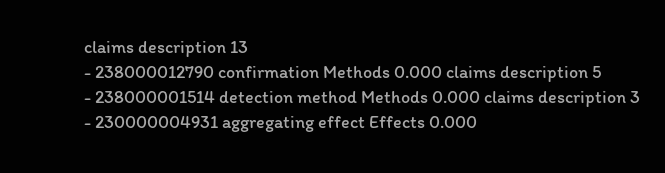claims description 13
- 238000012790 confirmation Methods 0.000 claims description 5
- 238000001514 detection method Methods 0.000 claims description 3
- 230000004931 aggregating effect Effects 0.000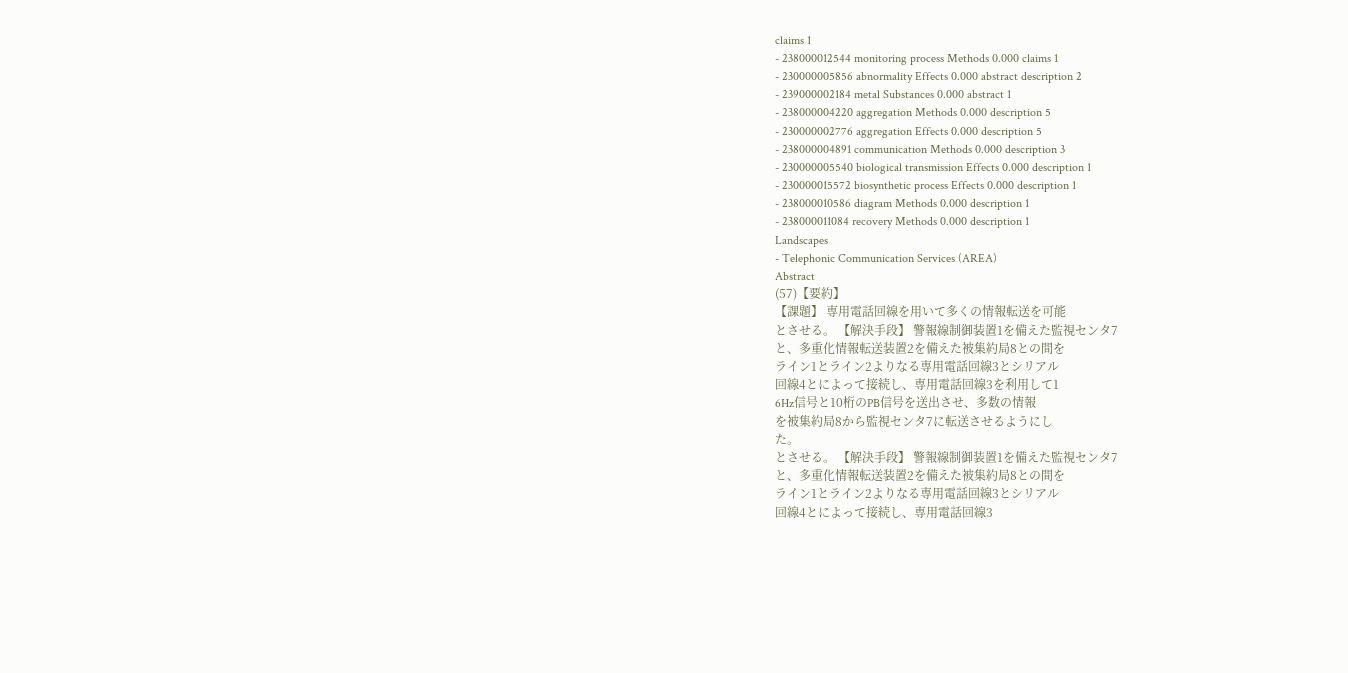claims 1
- 238000012544 monitoring process Methods 0.000 claims 1
- 230000005856 abnormality Effects 0.000 abstract description 2
- 239000002184 metal Substances 0.000 abstract 1
- 238000004220 aggregation Methods 0.000 description 5
- 230000002776 aggregation Effects 0.000 description 5
- 238000004891 communication Methods 0.000 description 3
- 230000005540 biological transmission Effects 0.000 description 1
- 230000015572 biosynthetic process Effects 0.000 description 1
- 238000010586 diagram Methods 0.000 description 1
- 238000011084 recovery Methods 0.000 description 1
Landscapes
- Telephonic Communication Services (AREA)
Abstract
(57)【要約】
【課題】 専用電話回線を用いて多くの情報転送を可能
とさせる。 【解決手段】 警報線制御装置1を備えた監視センタ7
と、多重化情報転送装置2を備えた被集約局8との間を
ライン1とライン2よりなる専用電話回線3とシリアル
回線4とによって接続し、専用電話回線3を利用して1
6Hz信号と10桁のPB信号を送出させ、多数の情報
を被集約局8から監視センタ7に転送させるようにし
た。
とさせる。 【解決手段】 警報線制御装置1を備えた監視センタ7
と、多重化情報転送装置2を備えた被集約局8との間を
ライン1とライン2よりなる専用電話回線3とシリアル
回線4とによって接続し、専用電話回線3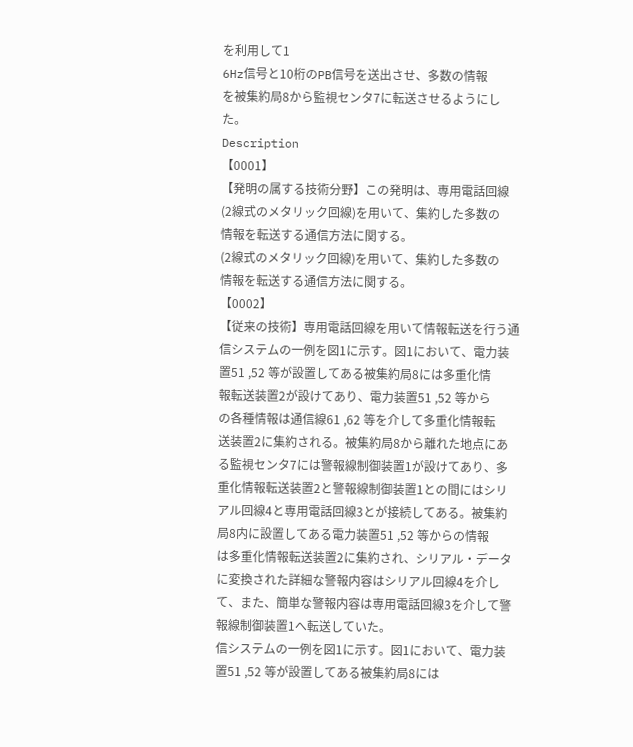を利用して1
6Hz信号と10桁のPB信号を送出させ、多数の情報
を被集約局8から監視センタ7に転送させるようにし
た。
Description
【0001】
【発明の属する技術分野】この発明は、専用電話回線
(2線式のメタリック回線)を用いて、集約した多数の
情報を転送する通信方法に関する。
(2線式のメタリック回線)を用いて、集約した多数の
情報を転送する通信方法に関する。
【0002】
【従来の技術】専用電話回線を用いて情報転送を行う通
信システムの一例を図1に示す。図1において、電力装
置51 ,52 等が設置してある被集約局8には多重化情
報転送装置2が設けてあり、電力装置51 ,52 等から
の各種情報は通信線61 ,62 等を介して多重化情報転
送装置2に集約される。被集約局8から離れた地点にあ
る監視センタ7には警報線制御装置1が設けてあり、多
重化情報転送装置2と警報線制御装置1との間にはシリ
アル回線4と専用電話回線3とが接続してある。被集約
局8内に設置してある電力装置51 ,52 等からの情報
は多重化情報転送装置2に集約され、シリアル・データ
に変換された詳細な警報内容はシリアル回線4を介し
て、また、簡単な警報内容は専用電話回線3を介して警
報線制御装置1へ転送していた。
信システムの一例を図1に示す。図1において、電力装
置51 ,52 等が設置してある被集約局8には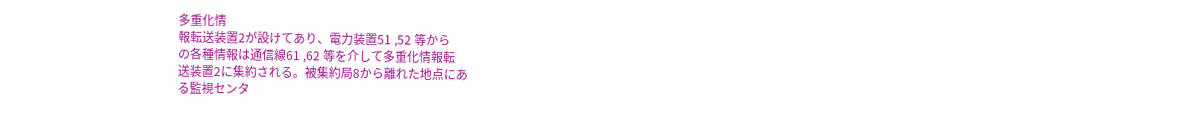多重化情
報転送装置2が設けてあり、電力装置51 ,52 等から
の各種情報は通信線61 ,62 等を介して多重化情報転
送装置2に集約される。被集約局8から離れた地点にあ
る監視センタ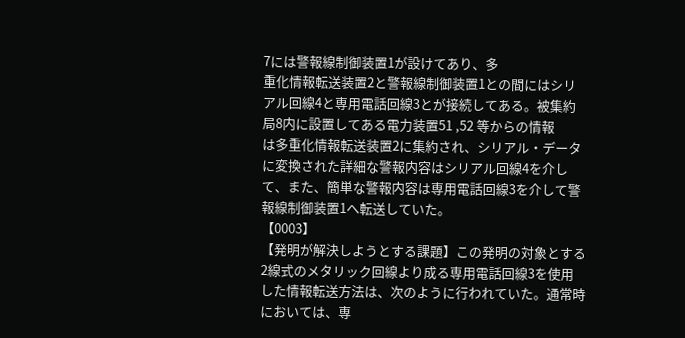7には警報線制御装置1が設けてあり、多
重化情報転送装置2と警報線制御装置1との間にはシリ
アル回線4と専用電話回線3とが接続してある。被集約
局8内に設置してある電力装置51 ,52 等からの情報
は多重化情報転送装置2に集約され、シリアル・データ
に変換された詳細な警報内容はシリアル回線4を介し
て、また、簡単な警報内容は専用電話回線3を介して警
報線制御装置1へ転送していた。
【0003】
【発明が解決しようとする課題】この発明の対象とする
2線式のメタリック回線より成る専用電話回線3を使用
した情報転送方法は、次のように行われていた。通常時
においては、専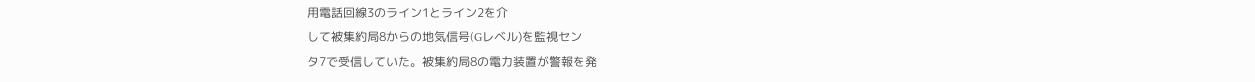用電話回線3のライン1とライン2を介
して被集約局8からの地気信号(Gレベル)を監視セン
タ7で受信していた。被集約局8の電力装置が警報を発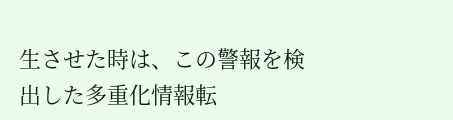生させた時は、この警報を検出した多重化情報転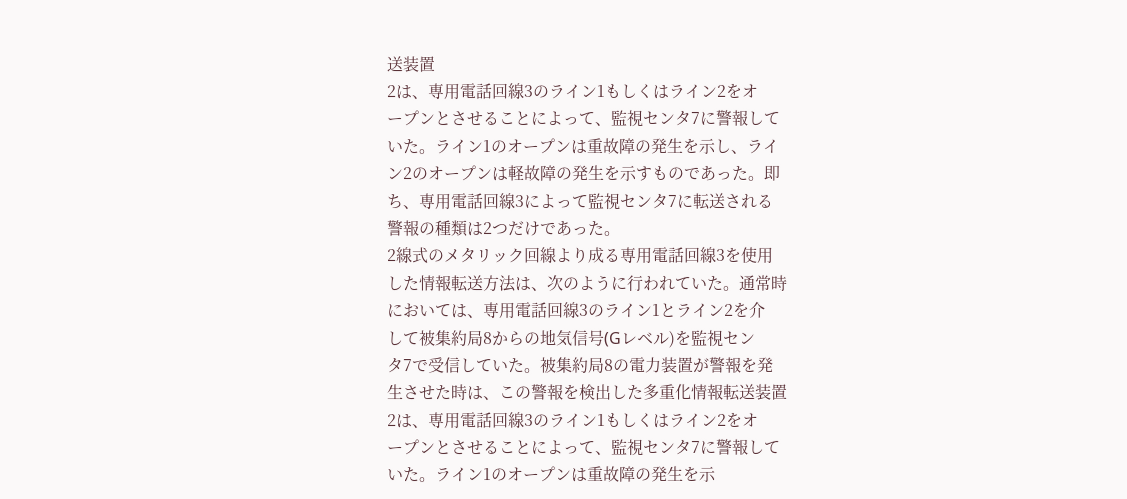送装置
2は、専用電話回線3のライン1もしくはライン2をオ
ープンとさせることによって、監視センタ7に警報して
いた。ライン1のオープンは重故障の発生を示し、ライ
ン2のオープンは軽故障の発生を示すものであった。即
ち、専用電話回線3によって監視センタ7に転送される
警報の種類は2つだけであった。
2線式のメタリック回線より成る専用電話回線3を使用
した情報転送方法は、次のように行われていた。通常時
においては、専用電話回線3のライン1とライン2を介
して被集約局8からの地気信号(Gレベル)を監視セン
タ7で受信していた。被集約局8の電力装置が警報を発
生させた時は、この警報を検出した多重化情報転送装置
2は、専用電話回線3のライン1もしくはライン2をオ
ープンとさせることによって、監視センタ7に警報して
いた。ライン1のオープンは重故障の発生を示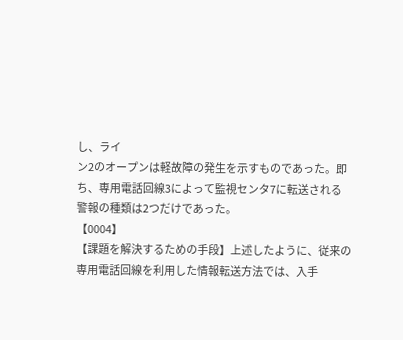し、ライ
ン2のオープンは軽故障の発生を示すものであった。即
ち、専用電話回線3によって監視センタ7に転送される
警報の種類は2つだけであった。
【0004】
【課題を解決するための手段】上述したように、従来の
専用電話回線を利用した情報転送方法では、入手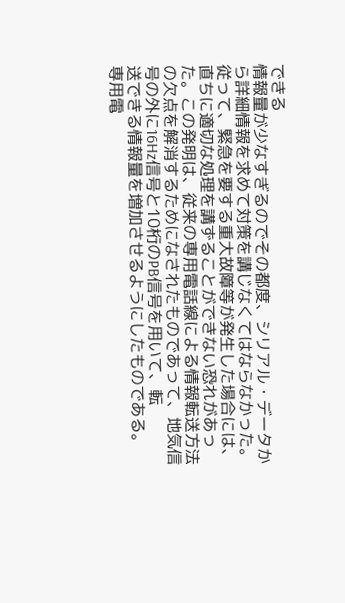できる
情報量が少なすぎるのでその都度、シリアル・データか
ら詳細情報を求めて対策を講じなくてはならなかった。
従って、緊急を要する重大故障等が発生した場合には、
直ちに適切な処理を講ずることができない恐れがあっ
た。この発明は、従来の専用電話線による情報転送方法
の欠点を解消するためになされたものであって、地気信
号の外に16Hz信号と10桁のPB信号を用いて、転
送できる情報量を増加させるようにしたものである。
専用電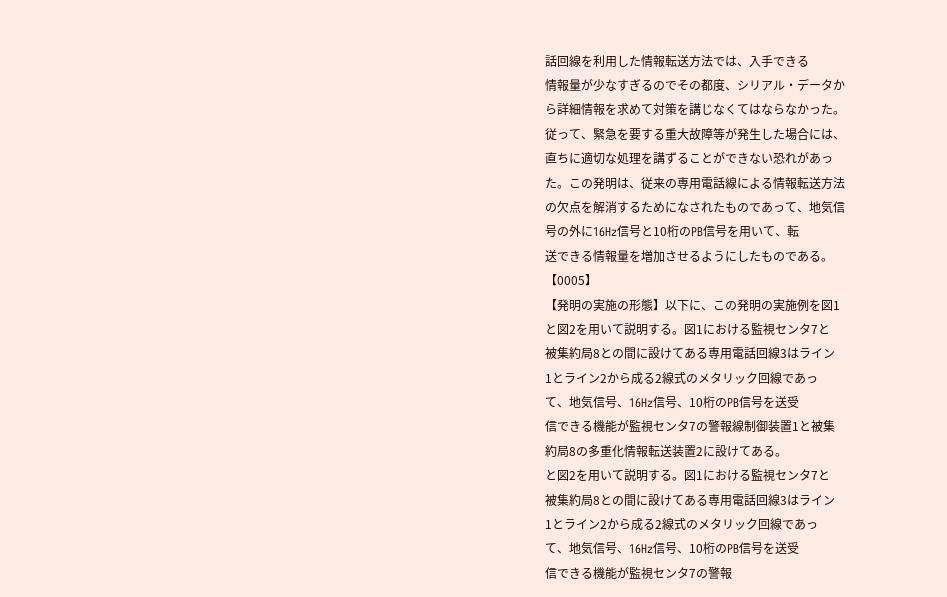話回線を利用した情報転送方法では、入手できる
情報量が少なすぎるのでその都度、シリアル・データか
ら詳細情報を求めて対策を講じなくてはならなかった。
従って、緊急を要する重大故障等が発生した場合には、
直ちに適切な処理を講ずることができない恐れがあっ
た。この発明は、従来の専用電話線による情報転送方法
の欠点を解消するためになされたものであって、地気信
号の外に16Hz信号と10桁のPB信号を用いて、転
送できる情報量を増加させるようにしたものである。
【0005】
【発明の実施の形態】以下に、この発明の実施例を図1
と図2を用いて説明する。図1における監視センタ7と
被集約局8との間に設けてある専用電話回線3はライン
1とライン2から成る2線式のメタリック回線であっ
て、地気信号、16Hz信号、10桁のPB信号を送受
信できる機能が監視センタ7の警報線制御装置1と被集
約局8の多重化情報転送装置2に設けてある。
と図2を用いて説明する。図1における監視センタ7と
被集約局8との間に設けてある専用電話回線3はライン
1とライン2から成る2線式のメタリック回線であっ
て、地気信号、16Hz信号、10桁のPB信号を送受
信できる機能が監視センタ7の警報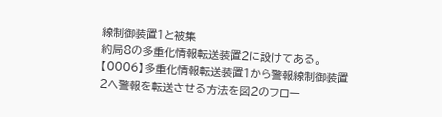線制御装置1と被集
約局8の多重化情報転送装置2に設けてある。
【0006】多重化情報転送装置1から警報線制御装置
2へ警報を転送させる方法を図2のフロー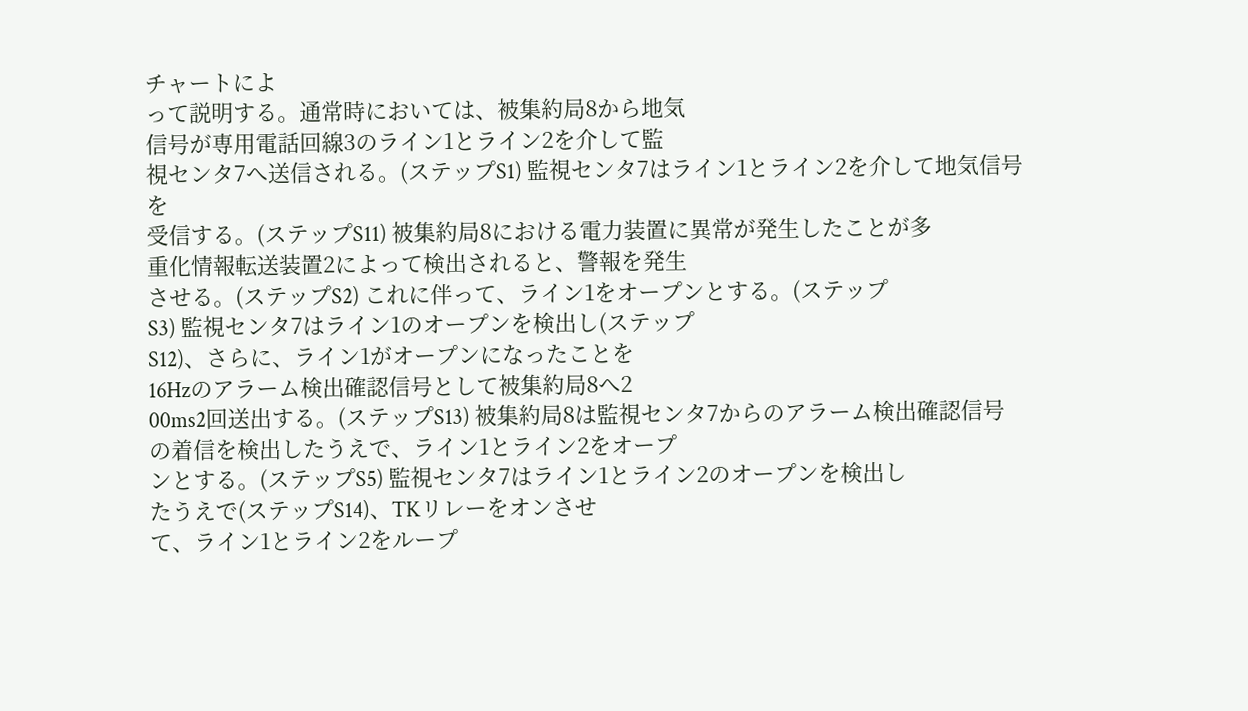チャートによ
って説明する。通常時においては、被集約局8から地気
信号が専用電話回線3のライン1とライン2を介して監
視センタ7へ送信される。(ステップS1) 監視センタ7はライン1とライン2を介して地気信号を
受信する。(ステップS11) 被集約局8における電力装置に異常が発生したことが多
重化情報転送装置2によって検出されると、警報を発生
させる。(ステップS2) これに伴って、ライン1をオープンとする。(ステップ
S3) 監視センタ7はライン1のオープンを検出し(ステップ
S12)、さらに、ライン1がオープンになったことを
16Hzのアラーム検出確認信号として被集約局8へ2
00ms2回送出する。(ステップS13) 被集約局8は監視センタ7からのアラーム検出確認信号
の着信を検出したうえで、ライン1とライン2をオープ
ンとする。(ステップS5) 監視センタ7はライン1とライン2のオープンを検出し
たうえで(ステップS14)、TKリレーをオンさせ
て、ライン1とライン2をループ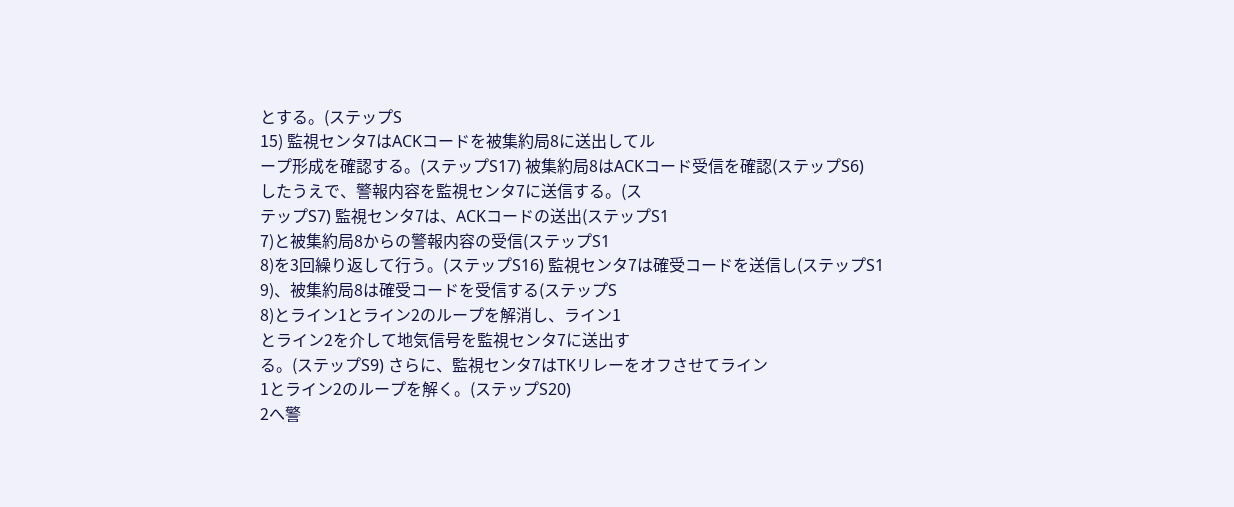とする。(ステップS
15) 監視センタ7はACKコードを被集約局8に送出してル
ープ形成を確認する。(ステップS17) 被集約局8はACKコード受信を確認(ステップS6)
したうえで、警報内容を監視センタ7に送信する。(ス
テップS7) 監視センタ7は、ACKコードの送出(ステップS1
7)と被集約局8からの警報内容の受信(ステップS1
8)を3回繰り返して行う。(ステップS16) 監視センタ7は確受コードを送信し(ステップS1
9)、被集約局8は確受コードを受信する(ステップS
8)とライン1とライン2のループを解消し、ライン1
とライン2を介して地気信号を監視センタ7に送出す
る。(ステップS9) さらに、監視センタ7はTKリレーをオフさせてライン
1とライン2のループを解く。(ステップS20)
2へ警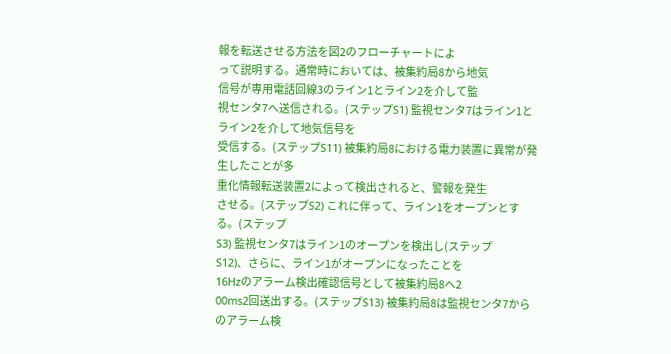報を転送させる方法を図2のフローチャートによ
って説明する。通常時においては、被集約局8から地気
信号が専用電話回線3のライン1とライン2を介して監
視センタ7へ送信される。(ステップS1) 監視センタ7はライン1とライン2を介して地気信号を
受信する。(ステップS11) 被集約局8における電力装置に異常が発生したことが多
重化情報転送装置2によって検出されると、警報を発生
させる。(ステップS2) これに伴って、ライン1をオープンとする。(ステップ
S3) 監視センタ7はライン1のオープンを検出し(ステップ
S12)、さらに、ライン1がオープンになったことを
16Hzのアラーム検出確認信号として被集約局8へ2
00ms2回送出する。(ステップS13) 被集約局8は監視センタ7からのアラーム検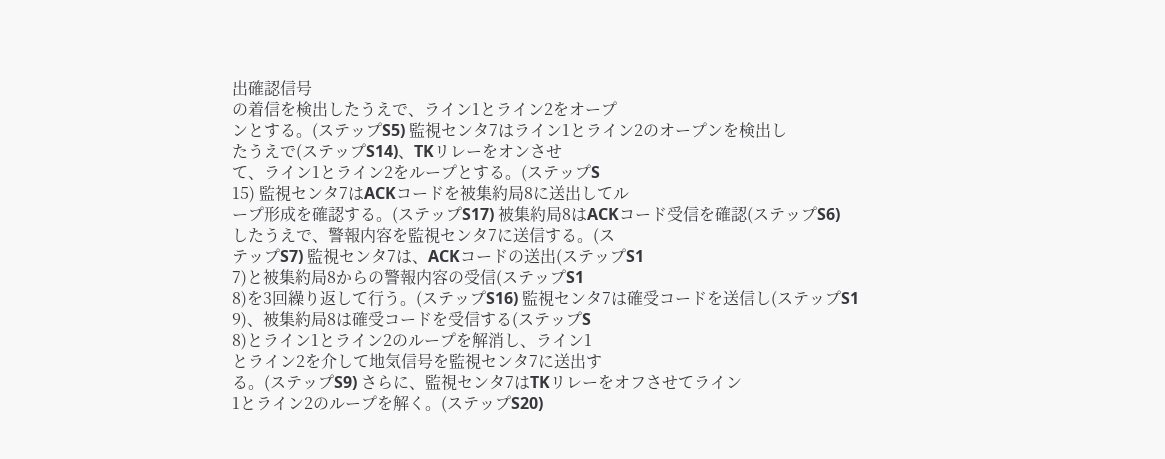出確認信号
の着信を検出したうえで、ライン1とライン2をオープ
ンとする。(ステップS5) 監視センタ7はライン1とライン2のオープンを検出し
たうえで(ステップS14)、TKリレーをオンさせ
て、ライン1とライン2をループとする。(ステップS
15) 監視センタ7はACKコードを被集約局8に送出してル
ープ形成を確認する。(ステップS17) 被集約局8はACKコード受信を確認(ステップS6)
したうえで、警報内容を監視センタ7に送信する。(ス
テップS7) 監視センタ7は、ACKコードの送出(ステップS1
7)と被集約局8からの警報内容の受信(ステップS1
8)を3回繰り返して行う。(ステップS16) 監視センタ7は確受コードを送信し(ステップS1
9)、被集約局8は確受コードを受信する(ステップS
8)とライン1とライン2のループを解消し、ライン1
とライン2を介して地気信号を監視センタ7に送出す
る。(ステップS9) さらに、監視センタ7はTKリレーをオフさせてライン
1とライン2のループを解く。(ステップS20)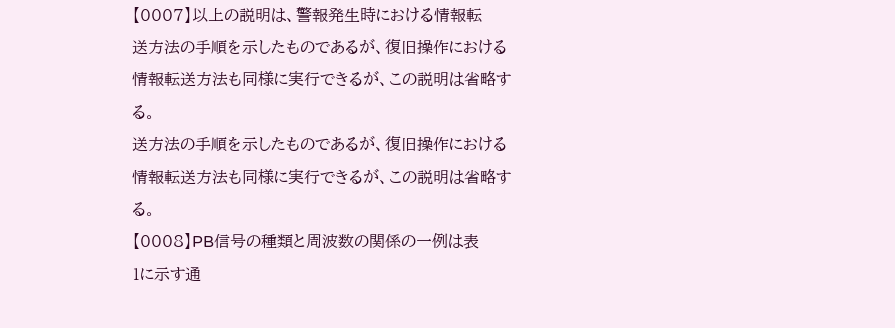【0007】以上の説明は、警報発生時における情報転
送方法の手順を示したものであるが、復旧操作における
情報転送方法も同様に実行できるが、この説明は省略す
る。
送方法の手順を示したものであるが、復旧操作における
情報転送方法も同様に実行できるが、この説明は省略す
る。
【0008】PB信号の種類と周波数の関係の一例は表
1に示す通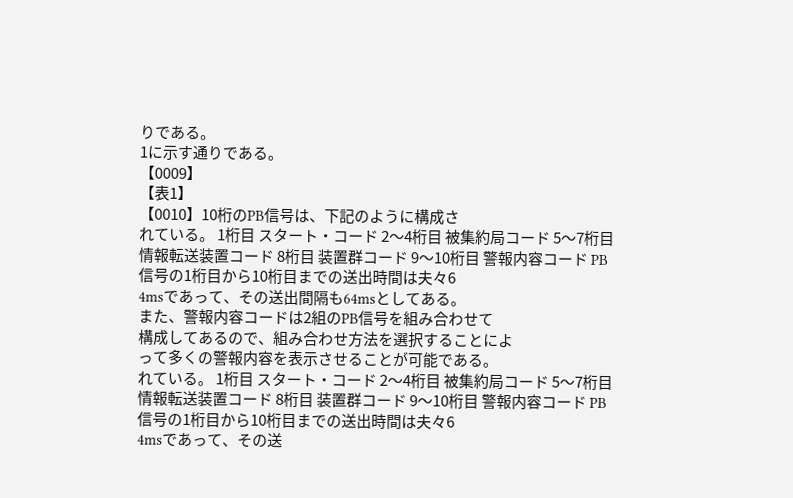りである。
1に示す通りである。
【0009】
【表1】
【0010】10桁のPB信号は、下記のように構成さ
れている。 1桁目 スタート・コード 2〜4桁目 被集約局コード 5〜7桁目 情報転送装置コード 8桁目 装置群コード 9〜10桁目 警報内容コード PB信号の1桁目から10桁目までの送出時間は夫々6
4msであって、その送出間隔も64msとしてある。
また、警報内容コードは2組のPB信号を組み合わせて
構成してあるので、組み合わせ方法を選択することによ
って多くの警報内容を表示させることが可能である。
れている。 1桁目 スタート・コード 2〜4桁目 被集約局コード 5〜7桁目 情報転送装置コード 8桁目 装置群コード 9〜10桁目 警報内容コード PB信号の1桁目から10桁目までの送出時間は夫々6
4msであって、その送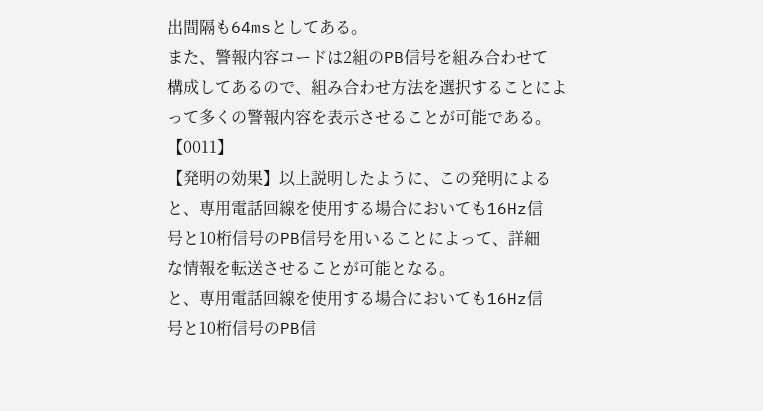出間隔も64msとしてある。
また、警報内容コードは2組のPB信号を組み合わせて
構成してあるので、組み合わせ方法を選択することによ
って多くの警報内容を表示させることが可能である。
【0011】
【発明の効果】以上説明したように、この発明による
と、専用電話回線を使用する場合においても16Hz信
号と10桁信号のPB信号を用いることによって、詳細
な情報を転送させることが可能となる。
と、専用電話回線を使用する場合においても16Hz信
号と10桁信号のPB信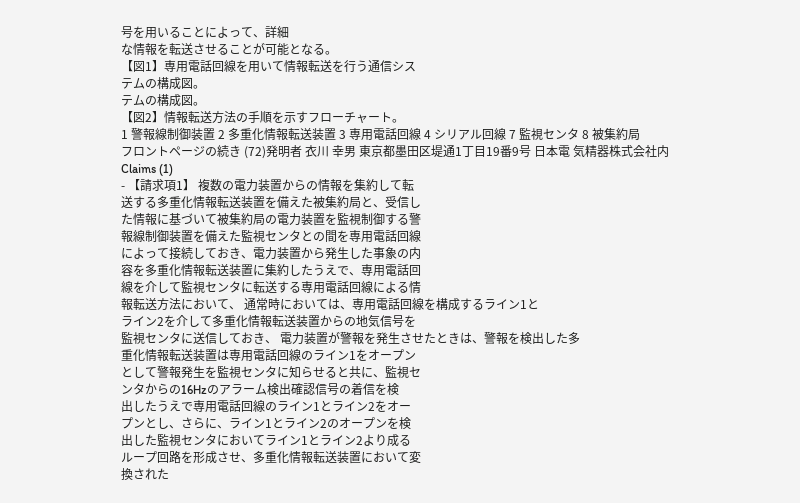号を用いることによって、詳細
な情報を転送させることが可能となる。
【図1】専用電話回線を用いて情報転送を行う通信シス
テムの構成図。
テムの構成図。
【図2】情報転送方法の手順を示すフローチャート。
1 警報線制御装置 2 多重化情報転送装置 3 専用電話回線 4 シリアル回線 7 監視センタ 8 被集約局
フロントページの続き (72)発明者 衣川 幸男 東京都墨田区堤通1丁目19番9号 日本電 気精器株式会社内
Claims (1)
- 【請求項1】 複数の電力装置からの情報を集約して転
送する多重化情報転送装置を備えた被集約局と、受信し
た情報に基づいて被集約局の電力装置を監視制御する警
報線制御装置を備えた監視センタとの間を専用電話回線
によって接続しておき、電力装置から発生した事象の内
容を多重化情報転送装置に集約したうえで、専用電話回
線を介して監視センタに転送する専用電話回線による情
報転送方法において、 通常時においては、専用電話回線を構成するライン1と
ライン2を介して多重化情報転送装置からの地気信号を
監視センタに送信しておき、 電力装置が警報を発生させたときは、警報を検出した多
重化情報転送装置は専用電話回線のライン1をオープン
として警報発生を監視センタに知らせると共に、監視セ
ンタからの16Hzのアラーム検出確認信号の着信を検
出したうえで専用電話回線のライン1とライン2をオー
プンとし、さらに、ライン1とライン2のオープンを検
出した監視センタにおいてライン1とライン2より成る
ループ回路を形成させ、多重化情報転送装置において変
換された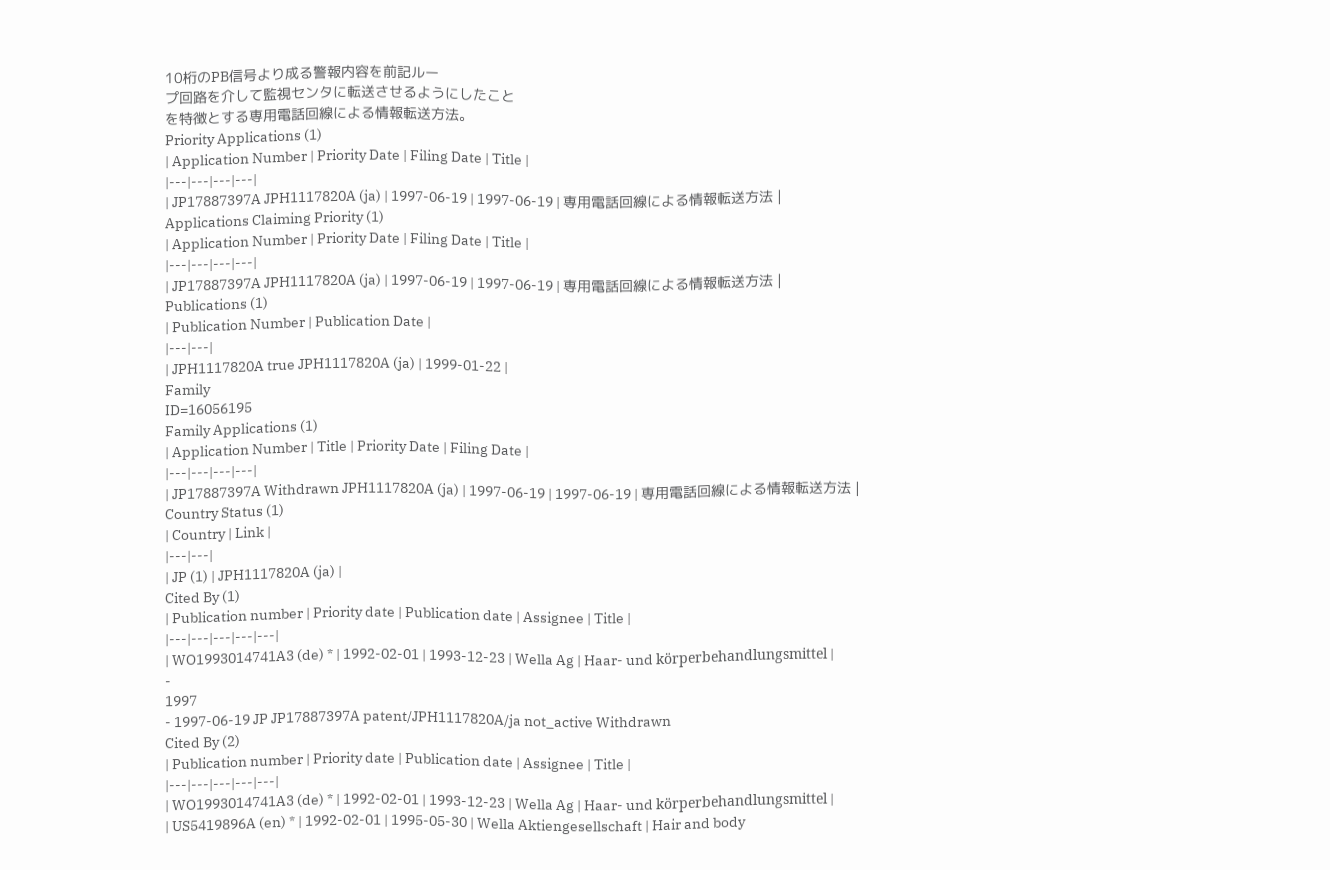10桁のPB信号より成る警報内容を前記ルー
プ回路を介して監視センタに転送させるようにしたこと
を特徴とする専用電話回線による情報転送方法。
Priority Applications (1)
| Application Number | Priority Date | Filing Date | Title |
|---|---|---|---|
| JP17887397A JPH1117820A (ja) | 1997-06-19 | 1997-06-19 | 専用電話回線による情報転送方法 |
Applications Claiming Priority (1)
| Application Number | Priority Date | Filing Date | Title |
|---|---|---|---|
| JP17887397A JPH1117820A (ja) | 1997-06-19 | 1997-06-19 | 専用電話回線による情報転送方法 |
Publications (1)
| Publication Number | Publication Date |
|---|---|
| JPH1117820A true JPH1117820A (ja) | 1999-01-22 |
Family
ID=16056195
Family Applications (1)
| Application Number | Title | Priority Date | Filing Date |
|---|---|---|---|
| JP17887397A Withdrawn JPH1117820A (ja) | 1997-06-19 | 1997-06-19 | 専用電話回線による情報転送方法 |
Country Status (1)
| Country | Link |
|---|---|
| JP (1) | JPH1117820A (ja) |
Cited By (1)
| Publication number | Priority date | Publication date | Assignee | Title |
|---|---|---|---|---|
| WO1993014741A3 (de) * | 1992-02-01 | 1993-12-23 | Wella Ag | Haar- und körperbehandlungsmittel |
-
1997
- 1997-06-19 JP JP17887397A patent/JPH1117820A/ja not_active Withdrawn
Cited By (2)
| Publication number | Priority date | Publication date | Assignee | Title |
|---|---|---|---|---|
| WO1993014741A3 (de) * | 1992-02-01 | 1993-12-23 | Wella Ag | Haar- und körperbehandlungsmittel |
| US5419896A (en) * | 1992-02-01 | 1995-05-30 | Wella Aktiengesellschaft | Hair and body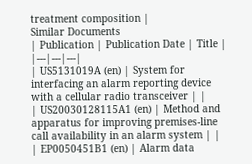treatment composition |
Similar Documents
| Publication | Publication Date | Title |
|---|---|---|
| US5131019A (en) | System for interfacing an alarm reporting device with a cellular radio transceiver | |
| US20030128115A1 (en) | Method and apparatus for improving premises-line call availability in an alarm system | |
| EP0050451B1 (en) | Alarm data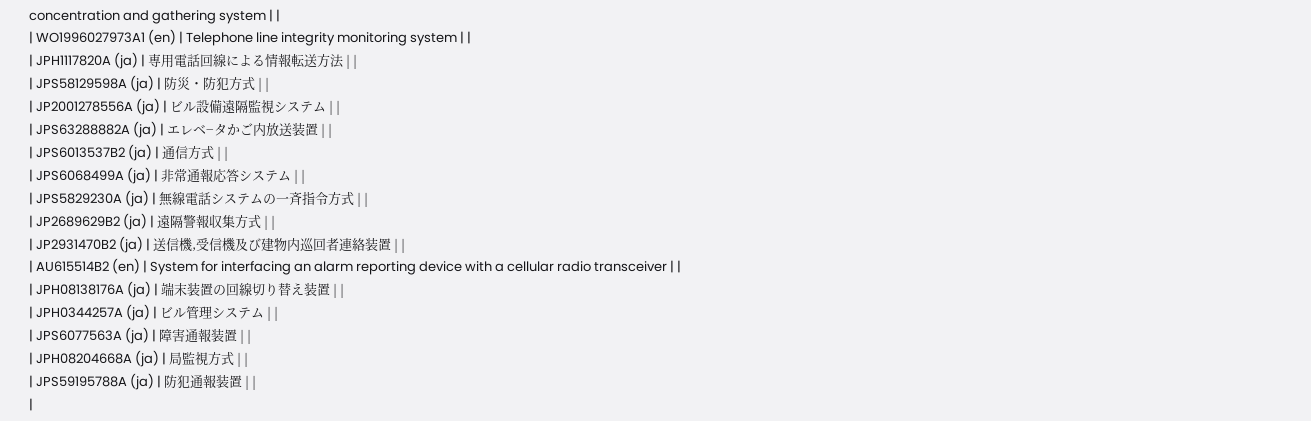concentration and gathering system | |
| WO1996027973A1 (en) | Telephone line integrity monitoring system | |
| JPH1117820A (ja) | 専用電話回線による情報転送方法 | |
| JPS58129598A (ja) | 防災・防犯方式 | |
| JP2001278556A (ja) | ビル設備遠隔監視システム | |
| JPS63288882A (ja) | エレベ−タかご内放送装置 | |
| JPS6013537B2 (ja) | 通信方式 | |
| JPS6068499A (ja) | 非常通報応答システム | |
| JPS5829230A (ja) | 無線電話システムの一斉指令方式 | |
| JP2689629B2 (ja) | 遠隔警報収集方式 | |
| JP2931470B2 (ja) | 送信機,受信機及び建物内巡回者連絡装置 | |
| AU615514B2 (en) | System for interfacing an alarm reporting device with a cellular radio transceiver | |
| JPH08138176A (ja) | 端末装置の回線切り替え装置 | |
| JPH0344257A (ja) | ビル管理システム | |
| JPS6077563A (ja) | 障害通報装置 | |
| JPH08204668A (ja) | 局監視方式 | |
| JPS59195788A (ja) | 防犯通報装置 | |
|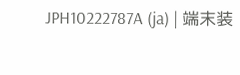JPH10222787A (ja) | 端末装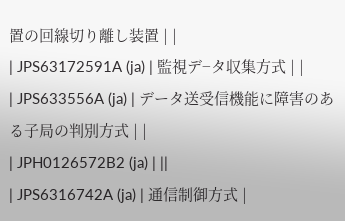置の回線切り離し装置 | |
| JPS63172591A (ja) | 監視デ−タ収集方式 | |
| JPS633556A (ja) | データ送受信機能に障害のある子局の判別方式 | |
| JPH0126572B2 (ja) | ||
| JPS6316742A (ja) | 通信制御方式 |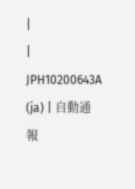|
| JPH10200643A (ja) | 自動通報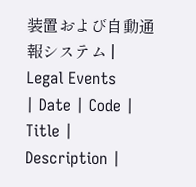装置および自動通報システム |
Legal Events
| Date | Code | Title | Description |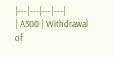|---|---|---|---|
| A300 | Withdrawal of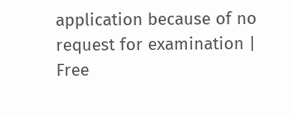application because of no request for examination |
Free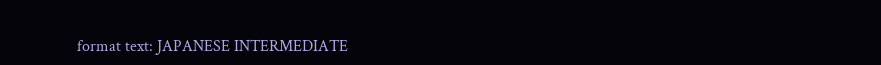format text: JAPANESE INTERMEDIATE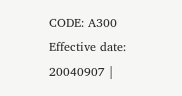CODE: A300 Effective date: 20040907 |